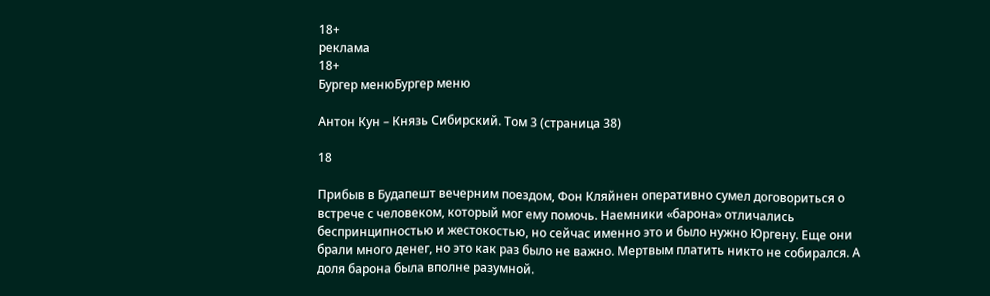18+
реклама
18+
Бургер менюБургер меню

Антон Кун – Князь Сибирский. Том 3 (страница 38)

18

Прибыв в Будапешт вечерним поездом, Фон Кляйнен оперативно сумел договориться о встрече с человеком, который мог ему помочь. Наемники «барона» отличались беспринципностью и жестокостью, но сейчас именно это и было нужно Юргену. Еще они брали много денег, но это как раз было не важно. Мертвым платить никто не собирался. А доля барона была вполне разумной.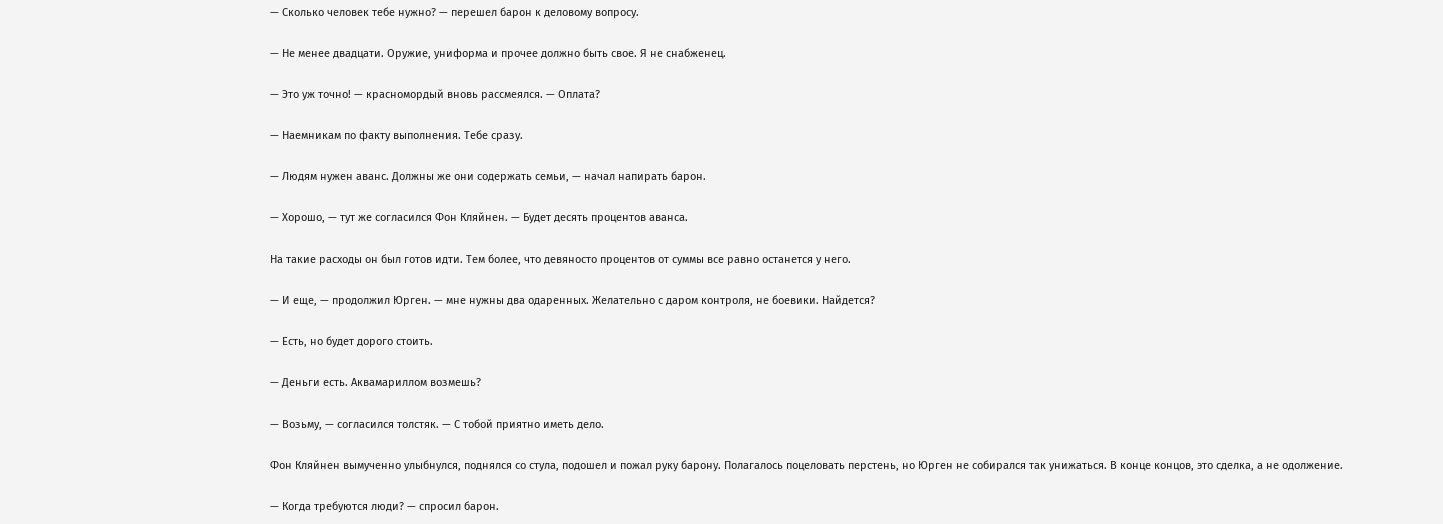— Сколько человек тебе нужно? — перешел барон к деловому вопросу.

— Не менее двадцати. Оружие, униформа и прочее должно быть свое. Я не снабженец.

— Это уж точно! — красномордый вновь рассмеялся. — Оплата?

— Наемникам по факту выполнения. Тебе сразу.

— Людям нужен аванс. Должны же они содержать семьи, — начал напирать барон.

— Хорошо, — тут же согласился Фон Кляйнен. — Будет десять процентов аванса.

На такие расходы он был готов идти. Тем более, что девяносто процентов от суммы все равно останется у него.

— И еще, — продолжил Юрген. — мне нужны два одаренных. Желательно с даром контроля, не боевики. Найдется?

— Есть, но будет дорого стоить.

— Деньги есть. Аквамариллом возмешь?

— Возьму, — согласился толстяк. — С тобой приятно иметь дело.

Фон Кляйнен вымученно улыбнулся, поднялся со стула, подошел и пожал руку барону. Полагалось поцеловать перстень, но Юрген не собирался так унижаться. В конце концов, это сделка, а не одолжение.

— Когда требуются люди? — спросил барон.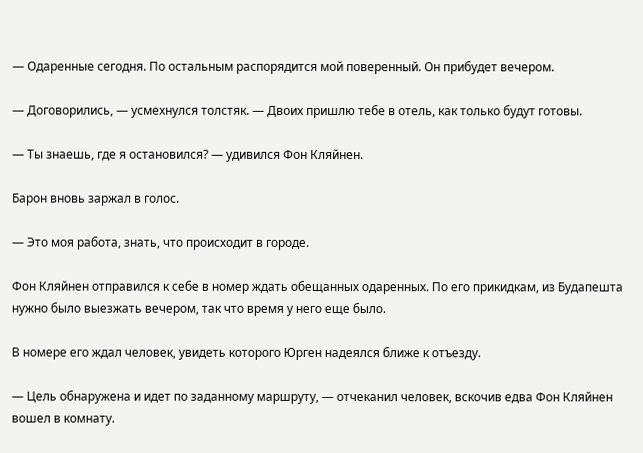— Одаренные сегодня. По остальным распорядится мой поверенный. Он прибудет вечером.

— Договорились, — усмехнулся толстяк. — Двоих пришлю тебе в отель, как только будут готовы.

— Ты знаешь, где я остановился? — удивился Фон Кляйнен.

Барон вновь заржал в голос.

— Это моя работа, знать, что происходит в городе.

Фон Кляйнен отправился к себе в номер ждать обещанных одаренных. По его прикидкам, из Будапешта нужно было выезжать вечером, так что время у него еще было.

В номере его ждал человек, увидеть которого Юрген надеялся ближе к отъезду.

— Цель обнаружена и идет по заданному маршруту, — отчеканил человек, вскочив едва Фон Кляйнен вошел в комнату.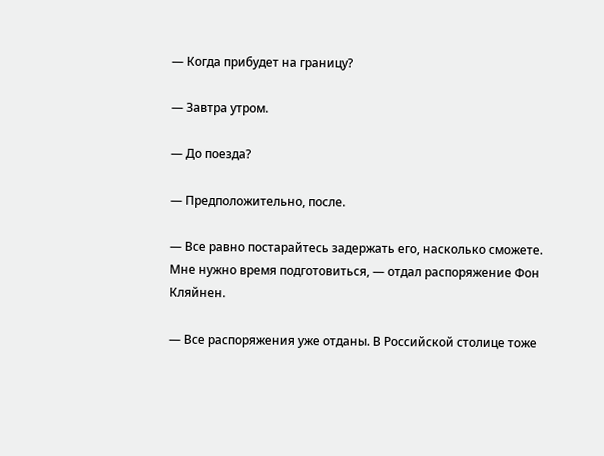— Когда прибудет на границу?

— Завтра утром.

— До поезда?

— Предположительно, после.

— Все равно постарайтесь задержать его, насколько сможете. Мне нужно время подготовиться, — отдал распоряжение Фон Кляйнен.

— Все распоряжения уже отданы. В Российской столице тоже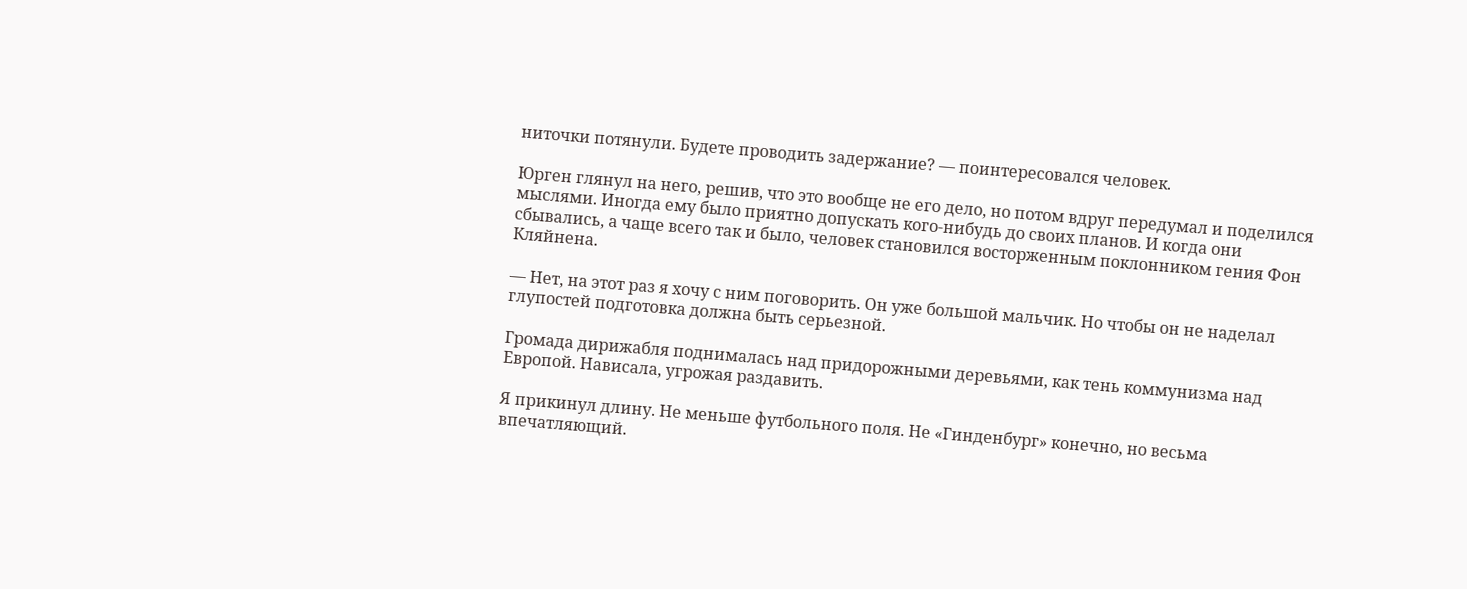ниточки потянули. Будете проводить задержание? — поинтересовался человек.

Юрген глянул на него, решив, что это вообще не его дело, но потом вдруг передумал и поделился мыслями. Иногда ему было приятно допускать кого-нибудь до своих планов. И когда они сбывались, а чаще всего так и было, человек становился восторженным поклонником гения Фон Кляйнена.

— Нет, на этот раз я хочу с ним поговорить. Он уже большой мальчик. Но чтобы он не наделал глупостей подготовка должна быть серьезной.

Громада дирижабля поднималась над придорожными деревьями, как тень коммунизма над Европой. Нависала, угрожая раздавить.

Я прикинул длину. Не меньше футбольного поля. Не «Гинденбург» конечно, но весьма впечатляющий.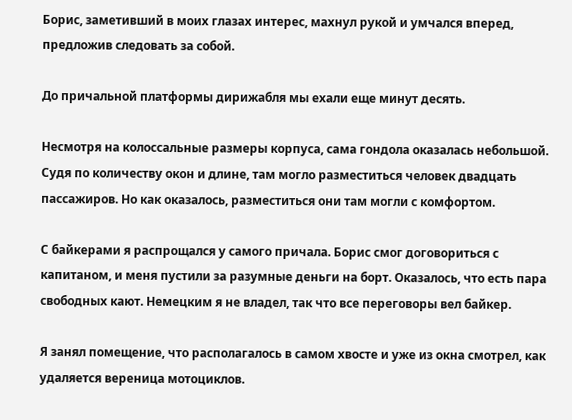Борис, заметивший в моих глазах интерес, махнул рукой и умчался вперед, предложив следовать за собой.

До причальной платформы дирижабля мы ехали еще минут десять.

Несмотря на колоссальные размеры корпуса, сама гондола оказалась небольшой. Судя по количеству окон и длине, там могло разместиться человек двадцать пассажиров. Но как оказалось, разместиться они там могли с комфортом.

С байкерами я распрощался у самого причала. Борис смог договориться с капитаном, и меня пустили за разумные деньги на борт. Оказалось, что есть пара свободных кают. Немецким я не владел, так что все переговоры вел байкер.

Я занял помещение, что располагалось в самом хвосте и уже из окна смотрел, как удаляется вереница мотоциклов.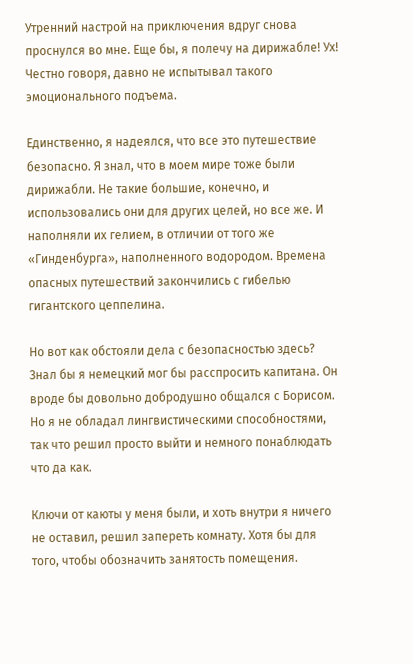Утренний настрой на приключения вдруг снова проснулся во мне. Еще бы, я полечу на дирижабле! Ух! Честно говоря, давно не испытывал такого эмоционального подъема.

Единственно, я надеялся, что все это путешествие безопасно. Я знал, что в моем мире тоже были дирижабли. Не такие большие, конечно, и использовались они для других целей, но все же. И наполняли их гелием, в отличии от того же «Гинденбурга», наполненного водородом. Времена опасных путешествий закончились с гибелью гигантского цеппелина.

Но вот как обстояли дела с безопасностью здесь? Знал бы я немецкий мог бы расспросить капитана. Он вроде бы довольно добродушно общался с Борисом. Но я не обладал лингвистическими способностями, так что решил просто выйти и немного понаблюдать что да как.

Ключи от каюты у меня были, и хоть внутри я ничего не оставил, решил запереть комнату. Хотя бы для того, чтобы обозначить занятость помещения.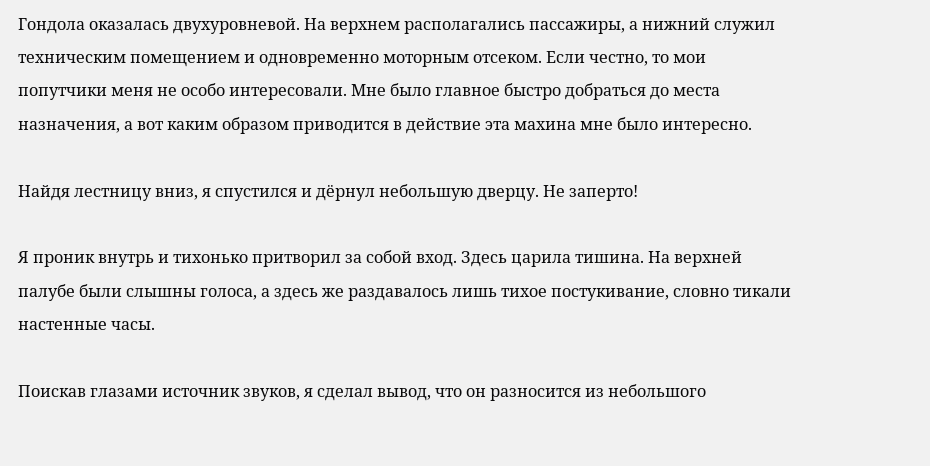Гондола оказалась двухуровневой. На верхнем располагались пассажиры, а нижний служил техническим помещением и одновременно моторным отсеком. Если честно, то мои попутчики меня не особо интересовали. Мне было главное быстро добраться до места назначения, а вот каким образом приводится в действие эта махина мне было интересно.

Найдя лестницу вниз, я спустился и дёрнул небольшую дверцу. Не заперто!

Я проник внутрь и тихонько притворил за собой вход. Здесь царила тишина. На верхней палубе были слышны голоса, а здесь же раздавалось лишь тихое постукивание, словно тикали настенные часы.

Поискав глазами источник звуков, я сделал вывод, что он разносится из небольшого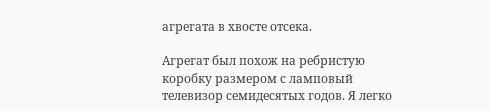агрегата в хвосте отсека.

Агрегат был похож на ребристую коробку размером с ламповый телевизор семидесятых годов. Я легко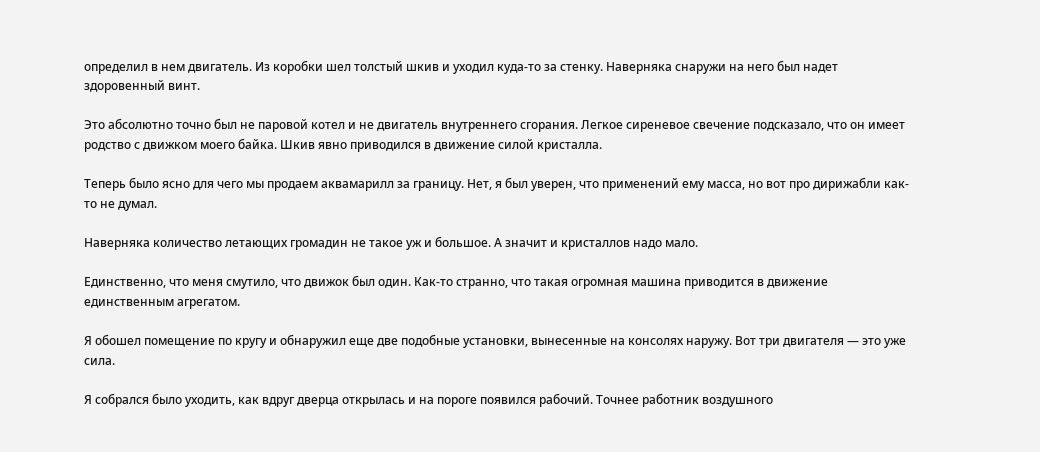определил в нем двигатель. Из коробки шел толстый шкив и уходил куда-то за стенку. Наверняка снаружи на него был надет здоровенный винт.

Это абсолютно точно был не паровой котел и не двигатель внутреннего сгорания. Легкое сиреневое свечение подсказало, что он имеет родство с движком моего байка. Шкив явно приводился в движение силой кристалла.

Теперь было ясно для чего мы продаем аквамарилл за границу. Нет, я был уверен, что применений ему масса, но вот про дирижабли как-то не думал.

Наверняка количество летающих громадин не такое уж и большое. А значит и кристаллов надо мало.

Единственно, что меня смутило, что движок был один. Как-то странно, что такая огромная машина приводится в движение единственным агрегатом.

Я обошел помещение по кругу и обнаружил еще две подобные установки, вынесенные на консолях наружу. Вот три двигателя — это уже сила.

Я собрался было уходить, как вдруг дверца открылась и на пороге появился рабочий. Точнее работник воздушного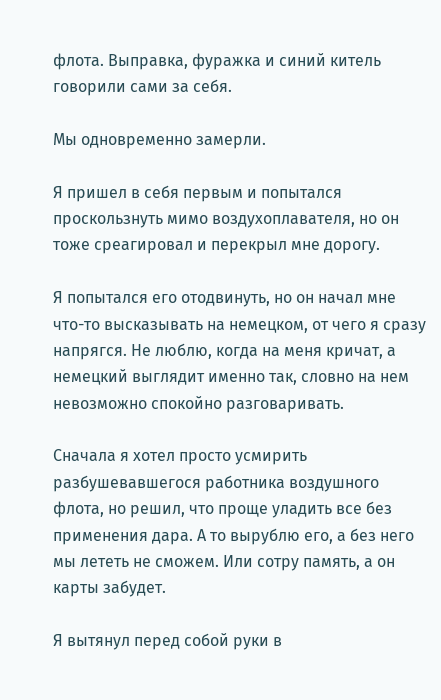флота. Выправка, фуражка и синий китель говорили сами за себя.

Мы одновременно замерли.

Я пришел в себя первым и попытался проскользнуть мимо воздухоплавателя, но он тоже среагировал и перекрыл мне дорогу.

Я попытался его отодвинуть, но он начал мне что-то высказывать на немецком, от чего я сразу напрягся. Не люблю, когда на меня кричат, а немецкий выглядит именно так, словно на нем невозможно спокойно разговаривать.

Сначала я хотел просто усмирить разбушевавшегося работника воздушного флота, но решил, что проще уладить все без применения дара. А то вырублю его, а без него мы лететь не сможем. Или сотру память, а он карты забудет.

Я вытянул перед собой руки в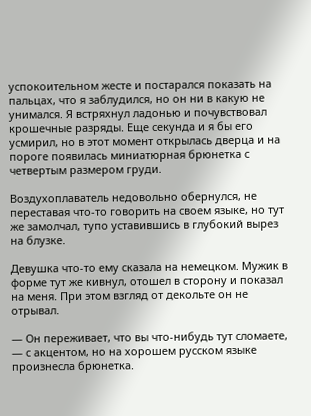успокоительном жесте и постарался показать на пальцах, что я заблудился, но он ни в какую не унимался. Я встряхнул ладонью и почувствовал крошечные разряды. Еще секунда и я бы его усмирил, но в этот момент открылась дверца и на пороге появилась миниатюрная брюнетка с четвертым размером груди.

Воздухоплаватель недовольно обернулся, не переставая что-то говорить на своем языке, но тут же замолчал, тупо уставившись в глубокий вырез на блузке.

Девушка что-то ему сказала на немецком. Мужик в форме тут же кивнул, отошел в сторону и показал на меня. При этом взгляд от декольте он не отрывал.

— Он переживает, что вы что-нибудь тут сломаете, — с акцентом, но на хорошем русском языке произнесла брюнетка.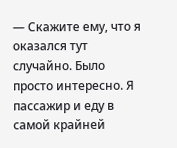— Скажите ему, что я оказался тут случайно. Было просто интересно. Я пассажир и еду в самой крайней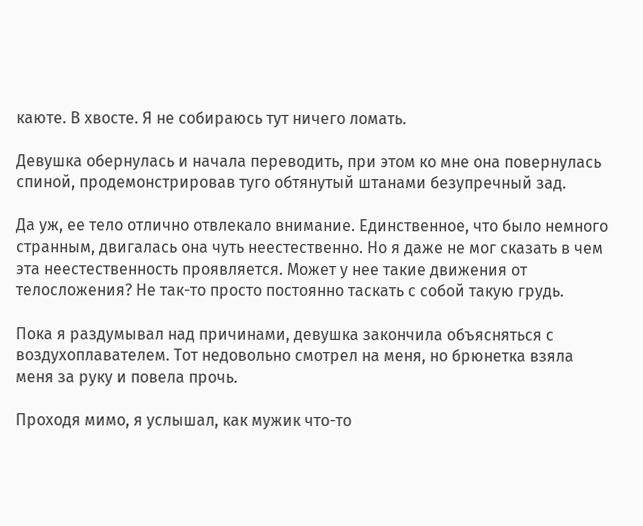каюте. В хвосте. Я не собираюсь тут ничего ломать.

Девушка обернулась и начала переводить, при этом ко мне она повернулась спиной, продемонстрировав туго обтянутый штанами безупречный зад.

Да уж, ее тело отлично отвлекало внимание. Единственное, что было немного странным, двигалась она чуть неестественно. Но я даже не мог сказать в чем эта неестественность проявляется. Может у нее такие движения от телосложения? Не так-то просто постоянно таскать с собой такую грудь.

Пока я раздумывал над причинами, девушка закончила объясняться с воздухоплавателем. Тот недовольно смотрел на меня, но брюнетка взяла меня за руку и повела прочь.

Проходя мимо, я услышал, как мужик что-то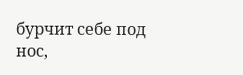бурчит себе под нос,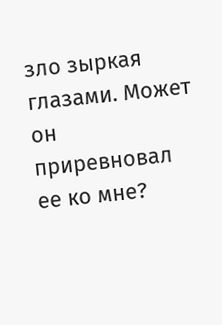зло зыркая глазами. Может он приревновал ее ко мне?